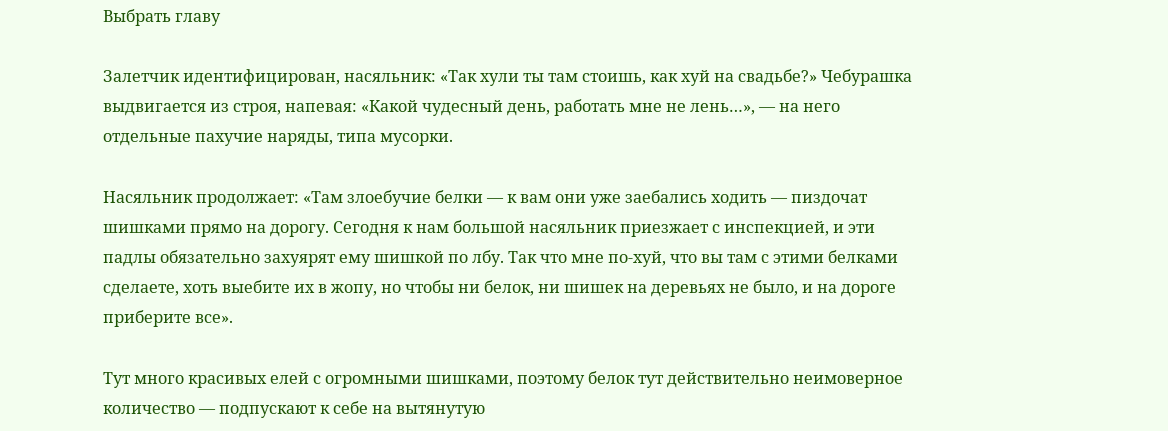Выбрать главу

Залетчик идентифицирован, насяльник: «Так хули ты там стоишь, как хуй на свадьбе?» Чебурашка выдвигается из строя, напевая: «Какой чудесный день, работать мне не лень…», — на него отдельные пахучие наряды, типа мусорки.

Насяльник продолжает: «Там злоебучие белки — к вам они уже заебались ходить — пиздочат шишками прямо на дорогу. Сегодня к нам большой насяльник приезжает с инспекцией, и эти падлы обязательно захуярят ему шишкой по лбу. Так что мне по-хуй, что вы там с этими белками сделаете, хоть выебите их в жопу, но чтобы ни белок, ни шишек на деревьях не было, и на дороге приберите все».

Тут много красивых елей с огромными шишками, поэтому белок тут действительно неимоверное количество — подпускают к себе на вытянутую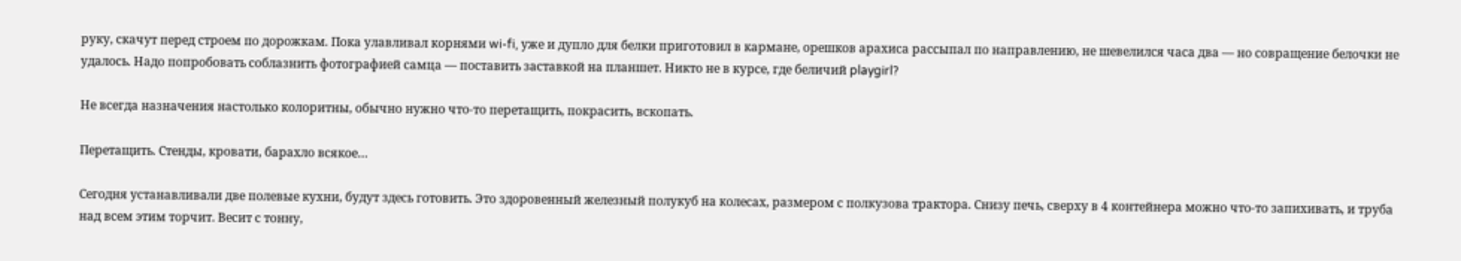руку, скачут перед строем по дорожкам. Пока улавливал корнями wi-fi, уже и дупло для белки приготовил в кармане, орешков арахиса рассыпал по направлению, не шевелился часа два — но совращение белочки не удалось. Надо попробовать соблазнить фотографией самца — поставить заставкой на планшет. Никто не в курсе, где беличий playgirl?

Не всегда назначения настолько колоритны, обычно нужно что-то перетащить, покрасить, вскопать.

Перетащить. Стенды, кровати, барахло всякое…

Сегодня устанавливали две полевые кухни, будут здесь готовить. Это здоровенный железный полукуб на колесах, размером с полкузова трактора. Снизу печь, сверху в 4 контейнера можно что-то запихивать, и труба над всем этим торчит. Весит с тонну,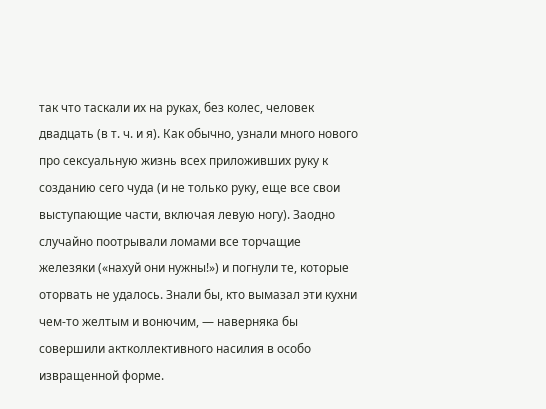так что таскали их на руках, без колес, человек двадцать (в т. ч. и я). Как обычно, узнали много нового про сексуальную жизнь всех приложивших руку к созданию сего чуда (и не только руку, еще все свои выступающие части, включая левую ногу). Заодно случайно поотрывали ломами все торчащие железяки («нахуй они нужны!») и погнули те, которые оторвать не удалось. Знали бы, кто вымазал эти кухни чем-то желтым и вонючим, — наверняка бы совершили актколлективного насилия в особо извращенной форме.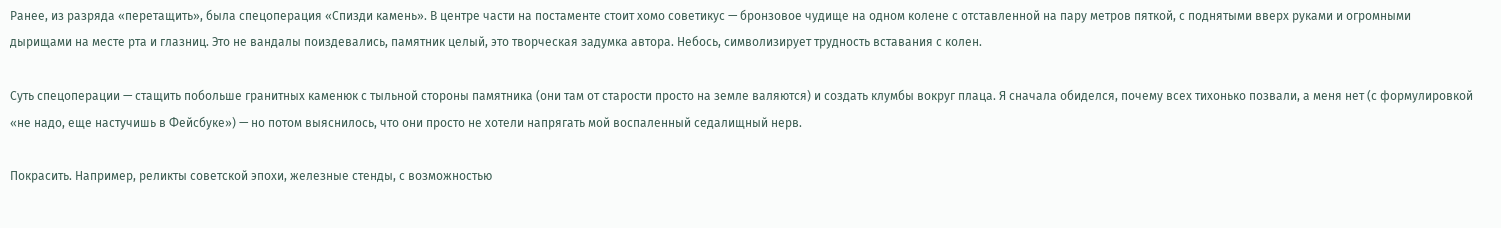Ранее, из разряда «перетащить», была спецоперация «Спизди камень». В центре части на постаменте стоит хомо советикус — бронзовое чудище на одном колене с отставленной на пару метров пяткой, с поднятыми вверх руками и огромными дырищами на месте рта и глазниц. Это не вандалы поиздевались, памятник целый, это творческая задумка автора. Небось, символизирует трудность вставания с колен.

Суть спецоперации — стащить побольше гранитных каменюк с тыльной стороны памятника (они там от старости просто на земле валяются) и создать клумбы вокруг плаца. Я сначала обиделся, почему всех тихонько позвали, а меня нет (с формулировкой «не надо, еще настучишь в Фейсбуке») — но потом выяснилось, что они просто не хотели напрягать мой воспаленный седалищный нерв.

Покрасить. Например, реликты советской эпохи, железные стенды, с возможностью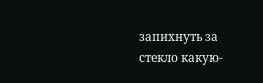запихнуть за стекло какую-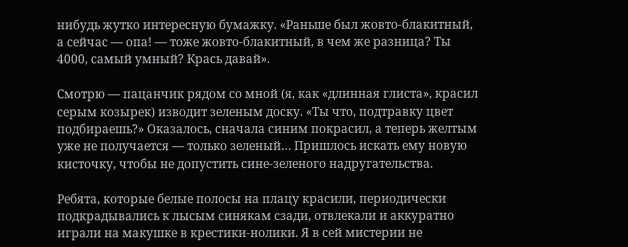нибудь жутко интересную бумажку. «Раньше был жовто-блакитный, а сейчас — опа! — тоже жовто-блакитный, в чем же разница? Ты 4000, самый умный? Крась давай».

Смотрю — пацанчик рядом со мной (я, как «длинная глиста», красил серым козырек) изводит зеленым доску. «Ты что, подтравку цвет подбираешь?» Оказалось, сначала синим покрасил, а теперь желтым уже не получается — только зеленый… Пришлось искать ему новую кисточку, чтобы не допустить сине-зеленого надругательства.

Ребята, которые белые полосы на плацу красили, периодически подкрадывались к лысым синякам сзади, отвлекали и аккуратно играли на макушке в крестики-нолики. Я в сей мистерии не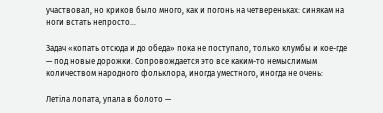участвовал, но криков было много, как и погонь на четвереньках: синякам на ноги встать непросто…

Задач «копать отсюда и до обеда» пока не поступало, только клумбы и кое-где — под новые дорожки. Сопровождается это все каким-то немыслимым количеством народного фольклора, иногда уместного, иногда не очень:

Летіла лопата, упала в болото —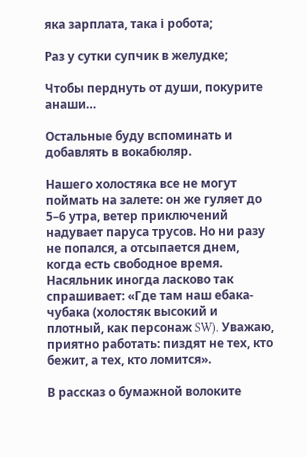яка зарплата, така і робота;

Раз у сутки супчик в желудке;

Чтобы перднуть от души, покурите анаши…

Остальные буду вспоминать и добавлять в вокабюляр.

Нашего холостяка все не могут поймать на залете: он же гуляет до 5–6 утра, ветер приключений надувает паруса трусов. Но ни разу не попался, а отсыпается днем, когда есть свободное время. Насяльник иногда ласково так спрашивает: «Где там наш ебака-чубака (холостяк высокий и плотный, как персонаж SW). Уважаю, приятно работать: пиздят не тех, кто бежит, а тех, кто ломится».

В рассказ о бумажной волоките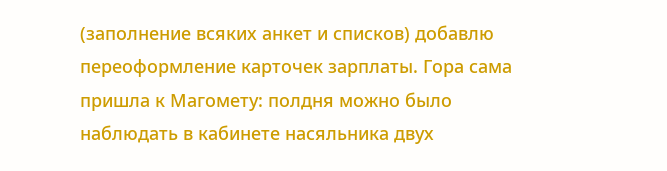(заполнение всяких анкет и списков) добавлю переоформление карточек зарплаты. Гора сама пришла к Магомету: полдня можно было наблюдать в кабинете насяльника двух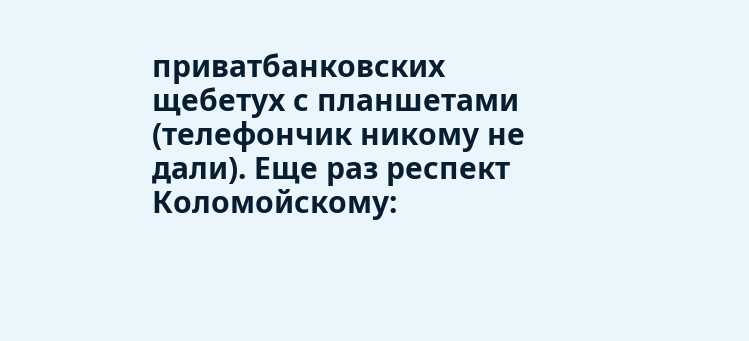приватбанковских щебетух с планшетами (телефончик никому не дали). Еще раз респект Коломойскому: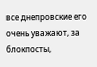все днепровские его очень уважают, за блокпосты,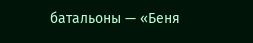батальоны — «Беня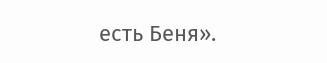есть Беня».